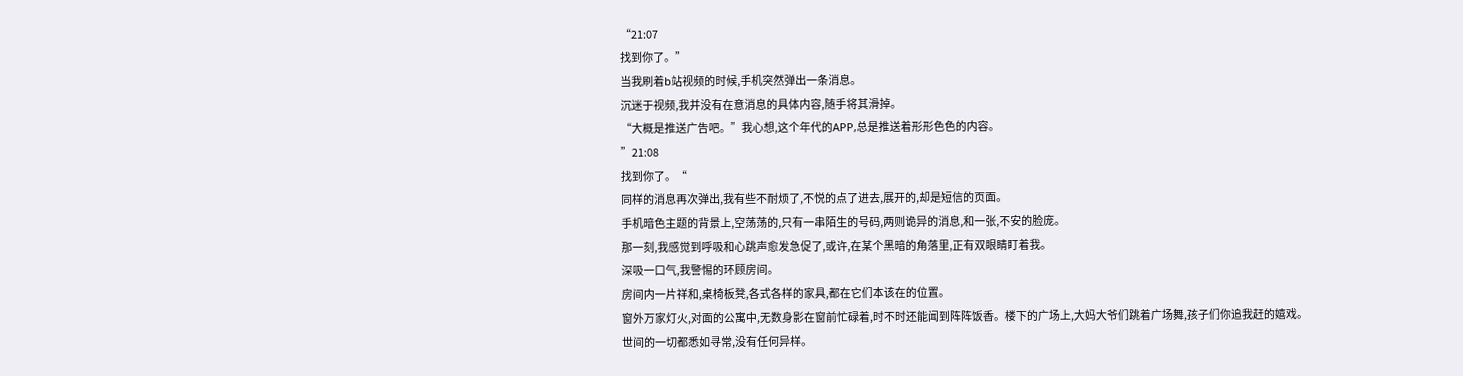“21:07
找到你了。”
当我刷着b站视频的时候,手机突然弹出一条消息。
沉迷于视频,我并没有在意消息的具体内容,随手将其滑掉。
“大概是推送广告吧。”我心想,这个年代的APP,总是推送着形形色色的内容。
”21:08
找到你了。“
同样的消息再次弹出,我有些不耐烦了,不悦的点了进去,展开的,却是短信的页面。
手机暗色主题的背景上,空荡荡的,只有一串陌生的号码,两则诡异的消息,和一张,不安的脸庞。
那一刻,我感觉到呼吸和心跳声愈发急促了,或许,在某个黑暗的角落里,正有双眼睛盯着我。
深吸一口气,我警惕的环顾房间。
房间内一片祥和,桌椅板凳,各式各样的家具,都在它们本该在的位置。
窗外万家灯火,对面的公寓中,无数身影在窗前忙碌着,时不时还能闻到阵阵饭香。楼下的广场上,大妈大爷们跳着广场舞,孩子们你追我赶的嬉戏。
世间的一切都悉如寻常,没有任何异样。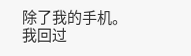除了我的手机。
我回过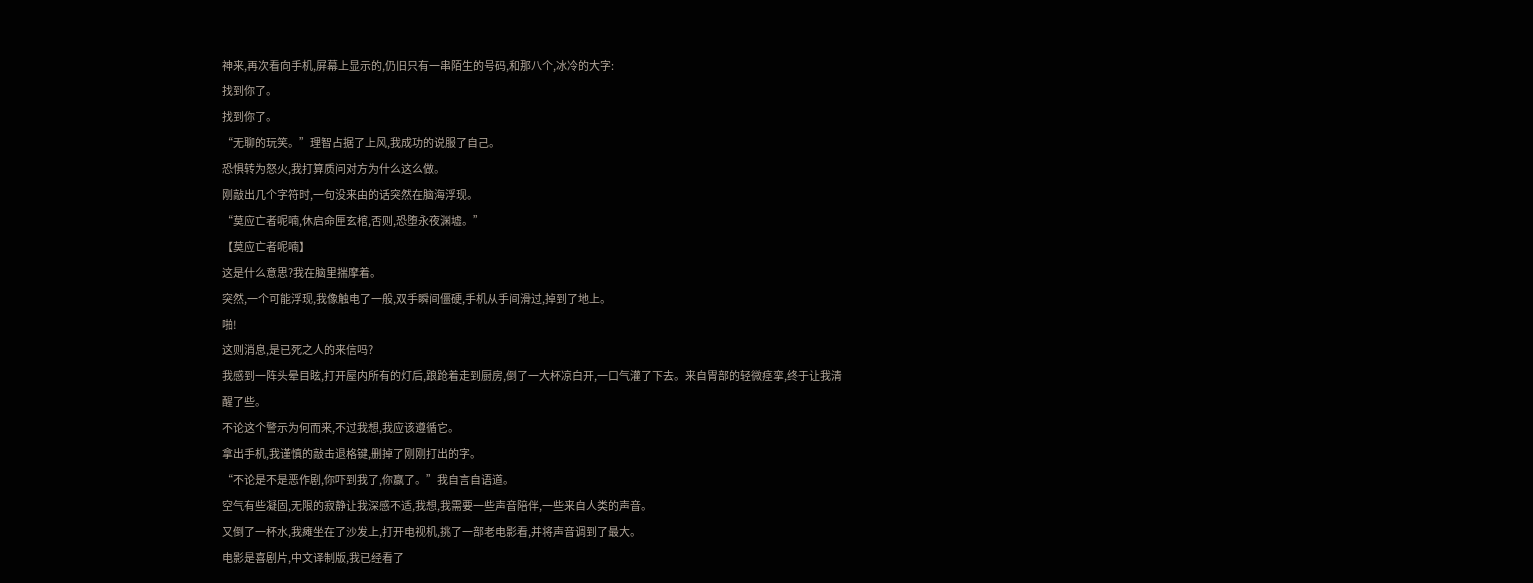神来,再次看向手机,屏幕上显示的,仍旧只有一串陌生的号码,和那八个,冰冷的大字:
找到你了。
找到你了。
“无聊的玩笑。”理智占据了上风,我成功的说服了自己。
恐惧转为怒火,我打算质问对方为什么这么做。
刚敲出几个字符时,一句没来由的话突然在脑海浮现。
“莫应亡者呢喃,休启命匣玄棺,否则,恐堕永夜渊墟。”
【莫应亡者呢喃】
这是什么意思?我在脑里揣摩着。
突然,一个可能浮现,我像触电了一般,双手瞬间僵硬,手机从手间滑过,掉到了地上。
啪!
这则消息,是已死之人的来信吗?
我感到一阵头晕目眩,打开屋内所有的灯后,踉跄着走到厨房,倒了一大杯凉白开,一口气灌了下去。来自胃部的轻微痉挛,终于让我清醒了些。
不论这个警示为何而来,不过我想,我应该遵循它。
拿出手机,我谨慎的敲击退格键,删掉了刚刚打出的字。
“不论是不是恶作剧,你吓到我了,你赢了。”我自言自语道。
空气有些凝固,无限的寂静让我深感不适,我想,我需要一些声音陪伴,一些来自人类的声音。
又倒了一杯水,我瘫坐在了沙发上,打开电视机,挑了一部老电影看,并将声音调到了最大。
电影是喜剧片,中文译制版,我已经看了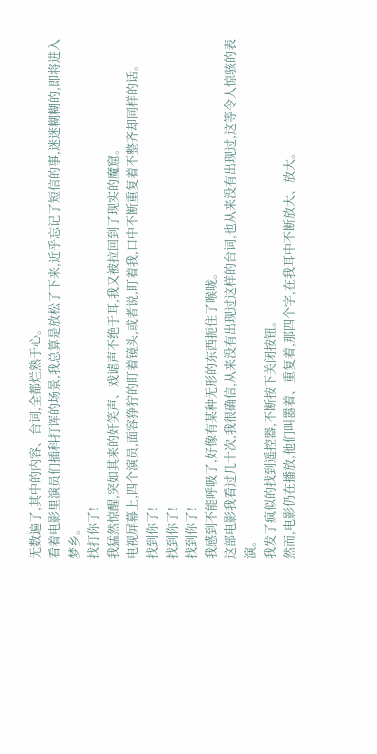无数遍了,其中的内容、台词,全都烂熟于心。
看着电影里演员们插科打诨的场景,我总算是放松了下来,近乎忘记了短信的事,迷迷糊糊的,即将进入梦乡。
找打你了!
我猛然惊醒,突如其来的奸笑声、戏谑声不绝于耳,我又被拉回到了现实的魔窟。
电视屏幕上,四个演员,面容狰狞的盯着镜头,或者说,盯着我,口中不断重复着不整齐却同样的话。
找到你了!
找到你了!
找到你了!
我感到不能呼吸了,好像有某种无形的东西扼住了喉咙。
这部电影我看过几十次,我很确信,从来没有出现过这样的台词,也从来没有出现过,这等令人惊骇的表演。
我发了疯似的找到遥控器,不断按下关闭按钮。
然而,电影仍在播放,他们叫嚣着、重复着,那四个字,在我耳中不断放大、放大。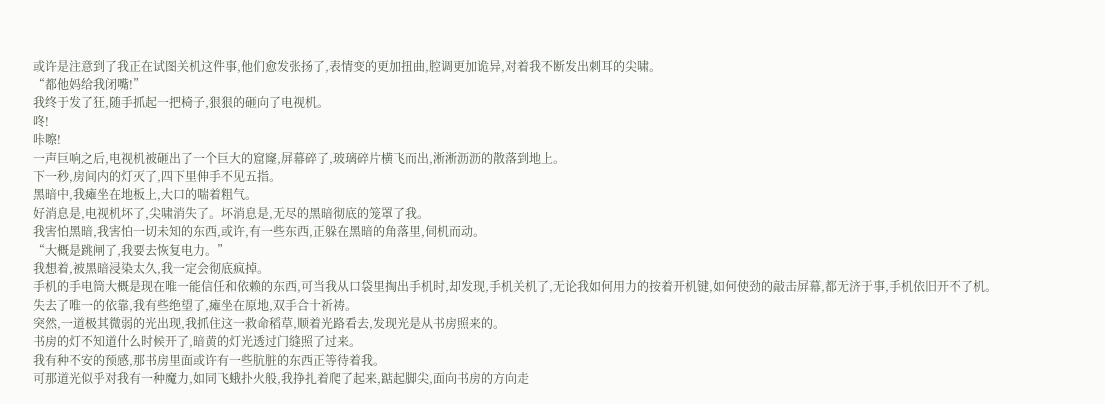或许是注意到了我正在试图关机这件事,他们愈发张扬了,表情变的更加扭曲,腔调更加诡异,对着我不断发出刺耳的尖啸。
“都他妈给我闭嘴!”
我终于发了狂,随手抓起一把椅子,狠狠的砸向了电视机。
咚!
咔嚓!
一声巨响之后,电视机被砸出了一个巨大的窟窿,屏幕碎了,玻璃碎片横飞而出,淅淅沥沥的散落到地上。
下一秒,房间内的灯灭了,四下里伸手不见五指。
黑暗中,我瘫坐在地板上,大口的喘着粗气。
好消息是,电视机坏了,尖啸消失了。坏消息是,无尽的黑暗彻底的笼罩了我。
我害怕黑暗,我害怕一切未知的东西,或许,有一些东西,正躲在黑暗的角落里,伺机而动。
“大概是跳闸了,我要去恢复电力。”
我想着,被黑暗浸染太久,我一定会彻底疯掉。
手机的手电筒大概是现在唯一能信任和依赖的东西,可当我从口袋里掏出手机时,却发现,手机关机了,无论我如何用力的按着开机键,如何使劲的敲击屏幕,都无济于事,手机依旧开不了机。
失去了唯一的依靠,我有些绝望了,瘫坐在原地,双手合十祈祷。
突然,一道极其微弱的光出现,我抓住这一救命稻草,顺着光路看去,发现光是从书房照来的。
书房的灯不知道什么时候开了,暗黄的灯光透过门缝照了过来。
我有种不安的预感,那书房里面或许有一些肮脏的东西正等待着我。
可那道光似乎对我有一种魔力,如同飞蛾扑火般,我挣扎着爬了起来,踮起脚尖,面向书房的方向走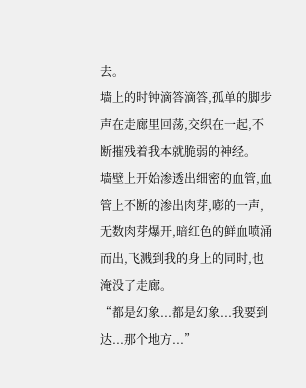去。
墙上的时钟滴答滴答,孤单的脚步声在走廊里回荡,交织在一起,不断摧残着我本就脆弱的神经。
墙壁上开始渗透出细密的血管,血管上不断的渗出肉芽,嘭的一声,无数肉芽爆开,暗红色的鲜血喷涌而出,飞溅到我的身上的同时,也淹没了走廊。
“都是幻象...都是幻象...我要到达...那个地方...”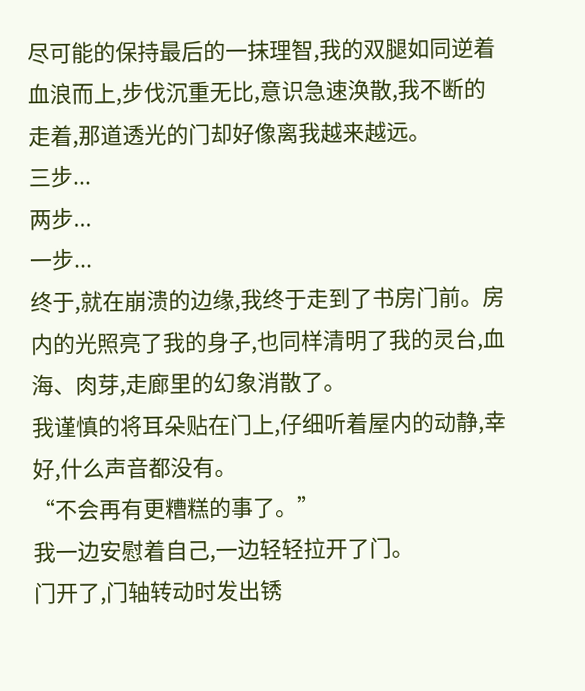尽可能的保持最后的一抹理智,我的双腿如同逆着血浪而上,步伐沉重无比,意识急速涣散,我不断的走着,那道透光的门却好像离我越来越远。
三步...
两步...
一步...
终于,就在崩溃的边缘,我终于走到了书房门前。房内的光照亮了我的身子,也同样清明了我的灵台,血海、肉芽,走廊里的幻象消散了。
我谨慎的将耳朵贴在门上,仔细听着屋内的动静,幸好,什么声音都没有。
“不会再有更糟糕的事了。”
我一边安慰着自己,一边轻轻拉开了门。
门开了,门轴转动时发出锈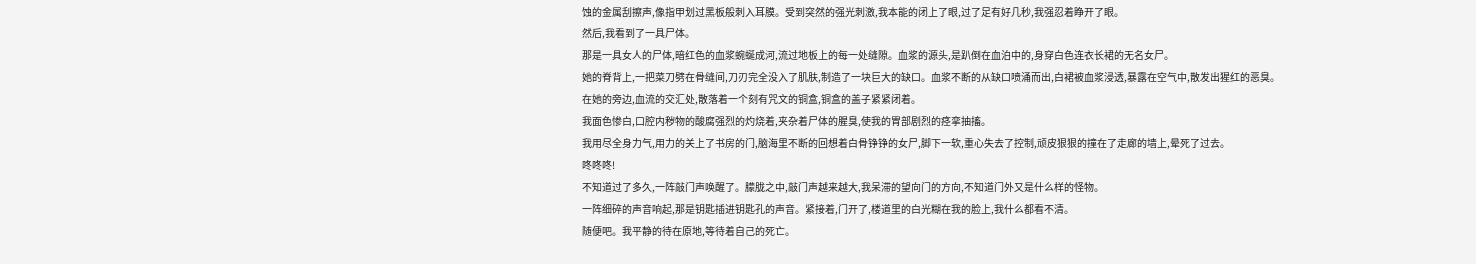蚀的金属刮擦声,像指甲划过黑板般刺入耳膜。受到突然的强光刺激,我本能的闭上了眼,过了足有好几秒,我强忍着睁开了眼。
然后,我看到了一具尸体。
那是一具女人的尸体,暗红色的血浆蜿蜒成河,流过地板上的每一处缝隙。血浆的源头,是趴倒在血泊中的,身穿白色连衣长裙的无名女尸。
她的脊背上,一把菜刀劈在骨缝间,刀刃完全没入了肌肤,制造了一块巨大的缺口。血浆不断的从缺口喷涌而出,白裙被血浆浸透,暴露在空气中,散发出猩红的恶臭。
在她的旁边,血流的交汇处,散落着一个刻有咒文的铜盒,铜盒的盖子紧紧闭着。
我面色惨白,口腔内秽物的酸腐强烈的灼烧着,夹杂着尸体的腥臭,使我的胃部剧烈的痉挛抽搐。
我用尽全身力气,用力的关上了书房的门,脑海里不断的回想着白骨铮铮的女尸,脚下一软,重心失去了控制,顽皮狠狠的撞在了走廊的墙上,晕死了过去。
咚咚咚!
不知道过了多久,一阵敲门声唤醒了。朦胧之中,敲门声越来越大,我呆滞的望向门的方向,不知道门外又是什么样的怪物。
一阵细碎的声音响起,那是钥匙插进钥匙孔的声音。紧接着,门开了,楼道里的白光糊在我的脸上,我什么都看不清。
随便吧。我平静的待在原地,等待着自己的死亡。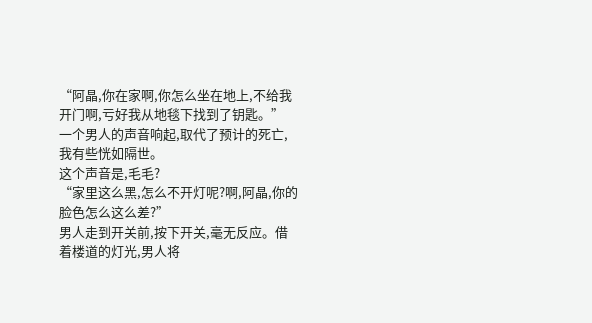“阿晶,你在家啊,你怎么坐在地上,不给我开门啊,亏好我从地毯下找到了钥匙。”
一个男人的声音响起,取代了预计的死亡,我有些恍如隔世。
这个声音是,毛毛?
“家里这么黑,怎么不开灯呢?啊,阿晶,你的脸色怎么这么差?”
男人走到开关前,按下开关,毫无反应。借着楼道的灯光,男人将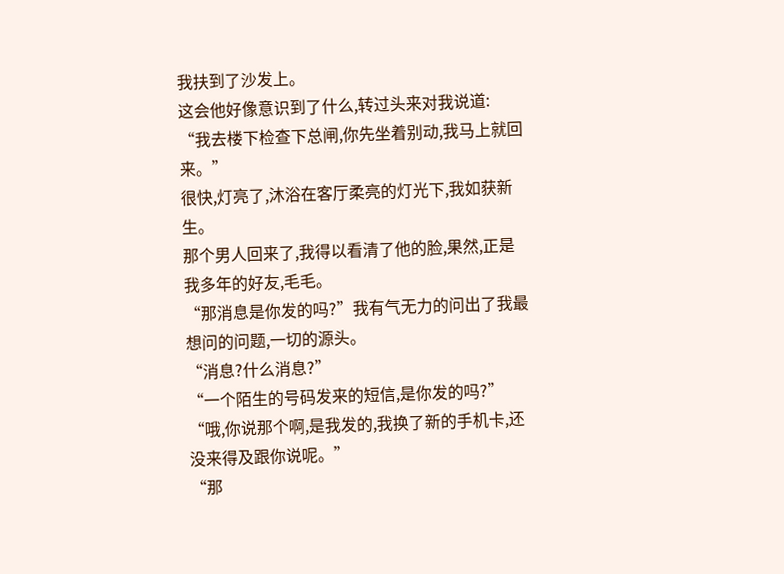我扶到了沙发上。
这会他好像意识到了什么,转过头来对我说道:
“我去楼下检查下总闸,你先坐着别动,我马上就回来。”
很快,灯亮了,沐浴在客厅柔亮的灯光下,我如获新生。
那个男人回来了,我得以看清了他的脸,果然,正是我多年的好友,毛毛。
“那消息是你发的吗?”我有气无力的问出了我最想问的问题,一切的源头。
“消息?什么消息?”
“一个陌生的号码发来的短信,是你发的吗?”
“哦,你说那个啊,是我发的,我换了新的手机卡,还没来得及跟你说呢。”
“那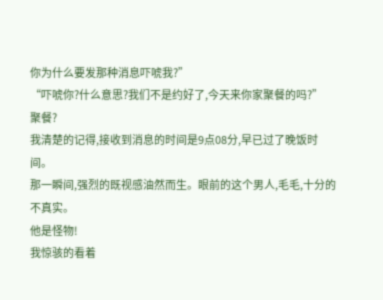你为什么要发那种消息吓唬我?”
“吓唬你?什么意思?我们不是约好了,今天来你家聚餐的吗?”
聚餐?
我清楚的记得,接收到消息的时间是9点08分,早已过了晚饭时间。
那一瞬间,强烈的既视感油然而生。眼前的这个男人,毛毛,十分的不真实。
他是怪物!
我惊骇的看着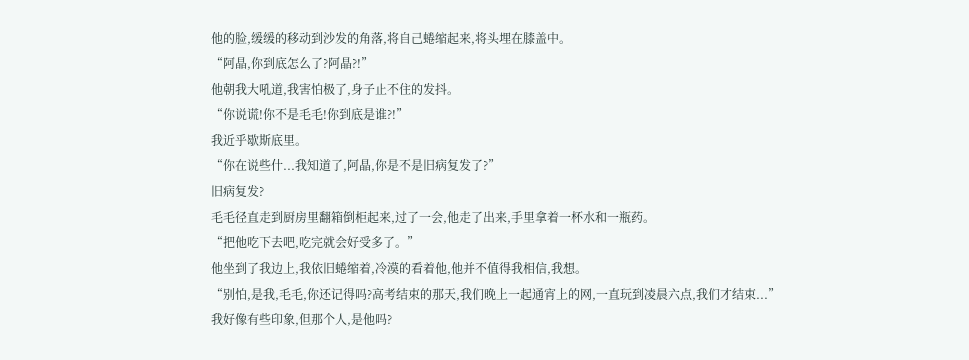他的脸,缓缓的移动到沙发的角落,将自己蜷缩起来,将头埋在膝盖中。
“阿晶,你到底怎么了?阿晶?!”
他朝我大吼道,我害怕极了,身子止不住的发抖。
“你说谎!你不是毛毛!你到底是谁?!”
我近乎歇斯底里。
“你在说些什...我知道了,阿晶,你是不是旧病复发了?”
旧病复发?
毛毛径直走到厨房里翻箱倒柜起来,过了一会,他走了出来,手里拿着一杯水和一瓶药。
“把他吃下去吧,吃完就会好受多了。”
他坐到了我边上,我依旧蜷缩着,冷漠的看着他,他并不值得我相信,我想。
“别怕,是我,毛毛,你还记得吗?高考结束的那天,我们晚上一起通宵上的网,一直玩到凌晨六点,我们才结束...”
我好像有些印象,但那个人,是他吗?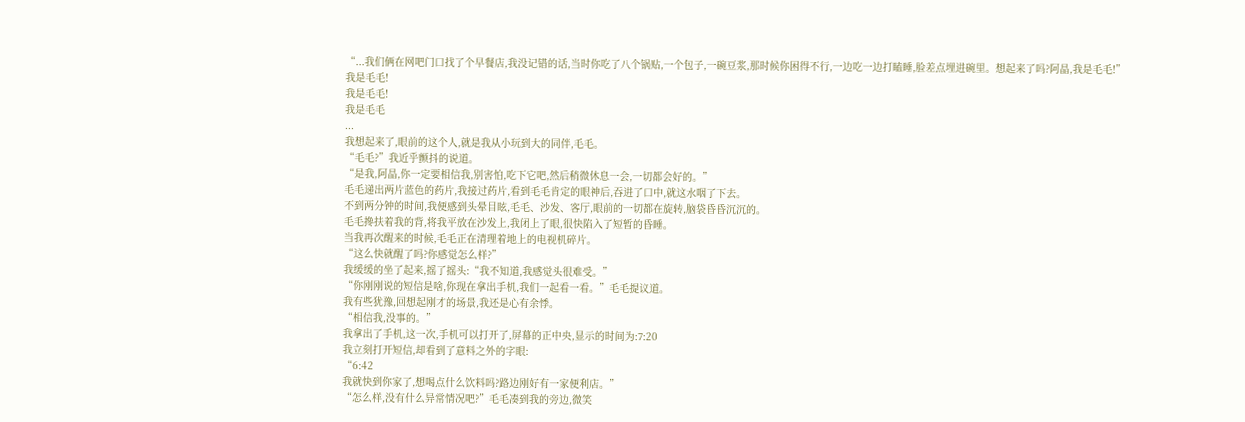“...我们俩在网吧门口找了个早餐店,我没记错的话,当时你吃了八个锅贴,一个包子,一碗豆浆,那时候你困得不行,一边吃一边打瞌睡,脸差点埋进碗里。想起来了吗?阿晶,我是毛毛!”
我是毛毛!
我是毛毛!
我是毛毛
...
我想起来了,眼前的这个人,就是我从小玩到大的同伴,毛毛。
“毛毛?”我近乎颤抖的说道。
“是我,阿晶,你一定要相信我,别害怕,吃下它吧,然后稍微休息一会,一切都会好的。”
毛毛递出两片蓝色的药片,我接过药片,看到毛毛肯定的眼神后,吞进了口中,就这水咽了下去。
不到两分钟的时间,我便感到头晕目眩,毛毛、沙发、客厅,眼前的一切都在旋转,脑袋昏昏沉沉的。
毛毛搀扶着我的背,将我平放在沙发上,我闭上了眼,很快陷入了短暂的昏睡。
当我再次醒来的时候,毛毛正在清理着地上的电视机碎片。
“这么快就醒了吗?你感觉怎么样?”
我缓缓的坐了起来,摇了摇头:“我不知道,我感觉头很难受。”
“你刚刚说的短信是啥,你现在拿出手机,我们一起看一看。”毛毛提议道。
我有些犹豫,回想起刚才的场景,我还是心有余悸。
“相信我,没事的。”
我拿出了手机,这一次,手机可以打开了,屏幕的正中央,显示的时间为:7:20
我立刻打开短信,却看到了意料之外的字眼:
“6:42
我就快到你家了,想喝点什么饮料吗?路边刚好有一家便利店。”
“怎么样,没有什么异常情况吧?”毛毛凑到我的旁边,微笑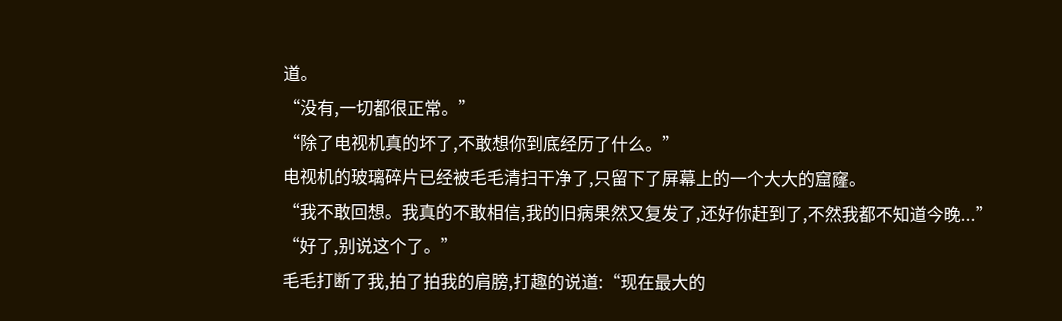道。
“没有,一切都很正常。”
“除了电视机真的坏了,不敢想你到底经历了什么。”
电视机的玻璃碎片已经被毛毛清扫干净了,只留下了屏幕上的一个大大的窟窿。
“我不敢回想。我真的不敢相信,我的旧病果然又复发了,还好你赶到了,不然我都不知道今晚...”
“好了,别说这个了。”
毛毛打断了我,拍了拍我的肩膀,打趣的说道:“现在最大的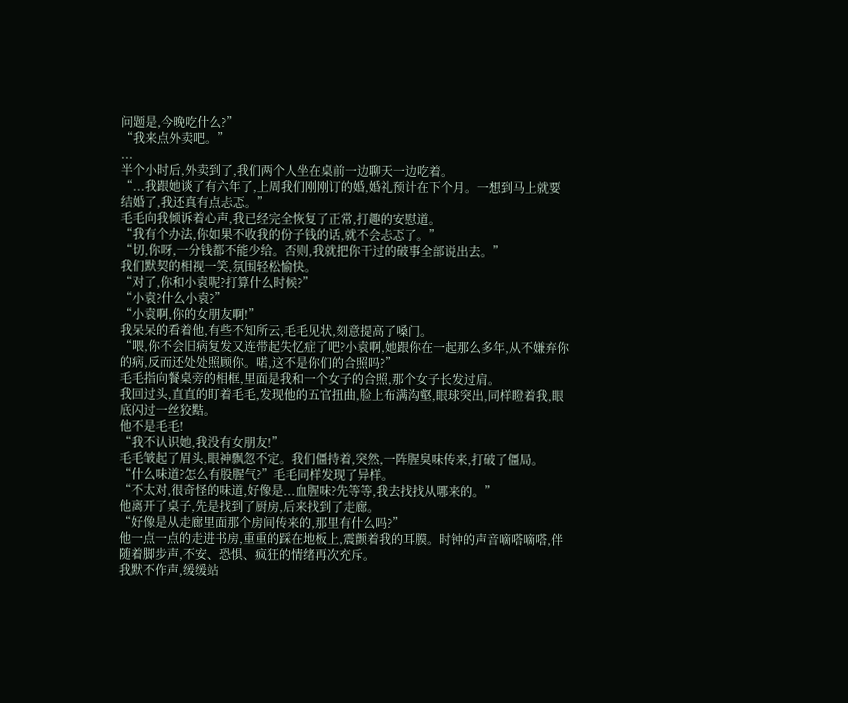问题是,今晚吃什么?”
“我来点外卖吧。”
...
半个小时后,外卖到了,我们两个人坐在桌前一边聊天一边吃着。
“...我跟她谈了有六年了,上周我们刚刚订的婚,婚礼预计在下个月。一想到马上就要结婚了,我还真有点忐忑。”
毛毛向我倾诉着心声,我已经完全恢复了正常,打趣的安慰道。
“我有个办法,你如果不收我的份子钱的话,就不会忐忑了。”
“切,你呀,一分钱都不能少给。否则,我就把你干过的破事全部说出去。”
我们默契的相视一笑,氛围轻松愉快。
“对了,你和小袁呢?打算什么时候?”
“小袁?什么小袁?”
“小袁啊,你的女朋友啊!”
我呆呆的看着他,有些不知所云,毛毛见状,刻意提高了嗓门。
“喂,你不会旧病复发又连带起失忆症了吧?小袁啊,她跟你在一起那么多年,从不嫌弃你的病,反而还处处照顾你。喏,这不是你们的合照吗?”
毛毛指向餐桌旁的相框,里面是我和一个女子的合照,那个女子长发过肩。
我回过头,直直的盯着毛毛,发现他的五官扭曲,脸上布满沟壑,眼球突出,同样瞪着我,眼底闪过一丝狡黠。
他不是毛毛!
“我不认识她,我没有女朋友!”
毛毛皱起了眉头,眼神飘忽不定。我们僵持着,突然,一阵腥臭味传来,打破了僵局。
“什么味道?怎么有股腥气?”毛毛同样发现了异样。
“不太对,很奇怪的味道,好像是...血腥味?先等等,我去找找从哪来的。”
他离开了桌子,先是找到了厨房,后来找到了走廊。
“好像是从走廊里面那个房间传来的,那里有什么吗?”
他一点一点的走进书房,重重的踩在地板上,震颤着我的耳膜。时钟的声音嘀嗒嘀嗒,伴随着脚步声,不安、恐惧、疯狂的情绪再次充斥。
我默不作声,缓缓站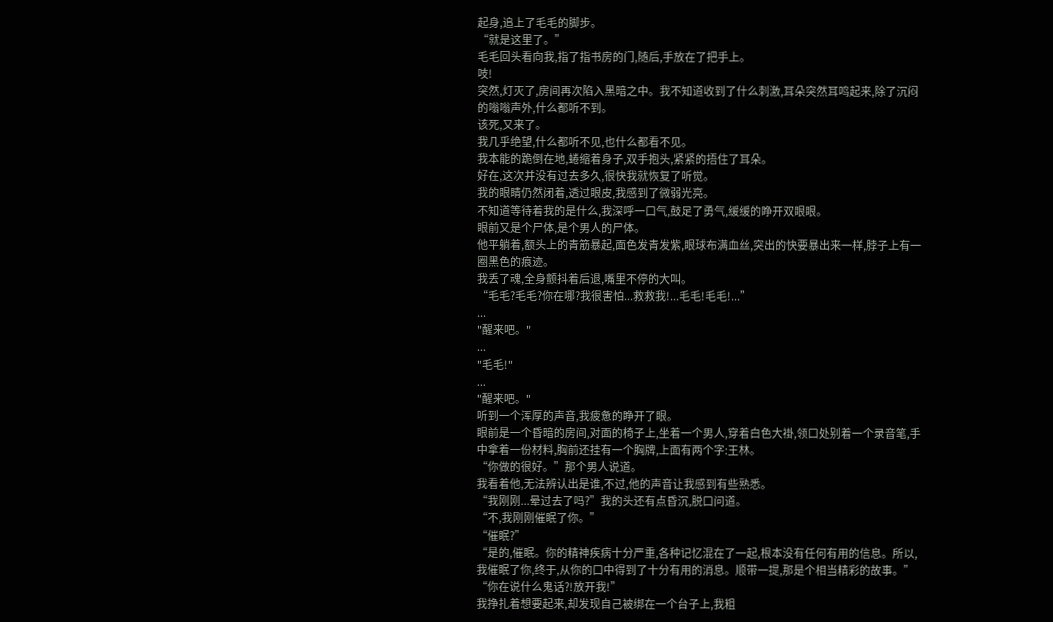起身,追上了毛毛的脚步。
“就是这里了。”
毛毛回头看向我,指了指书房的门,随后,手放在了把手上。
吱!
突然,灯灭了,房间再次陷入黑暗之中。我不知道收到了什么刺激,耳朵突然耳鸣起来,除了沉闷的嗡嗡声外,什么都听不到。
该死,又来了。
我几乎绝望,什么都听不见,也什么都看不见。
我本能的跪倒在地,蜷缩着身子,双手抱头,紧紧的捂住了耳朵。
好在,这次并没有过去多久,很快我就恢复了听觉。
我的眼睛仍然闭着,透过眼皮,我感到了微弱光亮。
不知道等待着我的是什么,我深呼一口气,鼓足了勇气,缓缓的睁开双眼眼。
眼前又是个尸体,是个男人的尸体。
他平躺着,额头上的青筋暴起,面色发青发紫,眼球布满血丝,突出的快要暴出来一样,脖子上有一圈黑色的痕迹。
我丢了魂,全身颤抖着后退,嘴里不停的大叫。
“毛毛?毛毛?你在哪?我很害怕...救救我!...毛毛!毛毛!...”
...
"醒来吧。"
...
"毛毛!"
...
"醒来吧。"
听到一个浑厚的声音,我疲惫的睁开了眼。
眼前是一个昏暗的房间,对面的椅子上,坐着一个男人,穿着白色大褂,领口处别着一个录音笔,手中拿着一份材料,胸前还挂有一个胸牌,上面有两个字:王林。
“你做的很好。”那个男人说道。
我看着他,无法辨认出是谁,不过,他的声音让我感到有些熟悉。
“我刚刚...晕过去了吗?”我的头还有点昏沉,脱口问道。
“不,我刚刚催眠了你。”
“催眠?”
“是的,催眠。你的精神疾病十分严重,各种记忆混在了一起,根本没有任何有用的信息。所以,我催眠了你,终于,从你的口中得到了十分有用的消息。顺带一提,那是个相当精彩的故事。”
“你在说什么鬼话?!放开我!”
我挣扎着想要起来,却发现自己被绑在一个台子上,我粗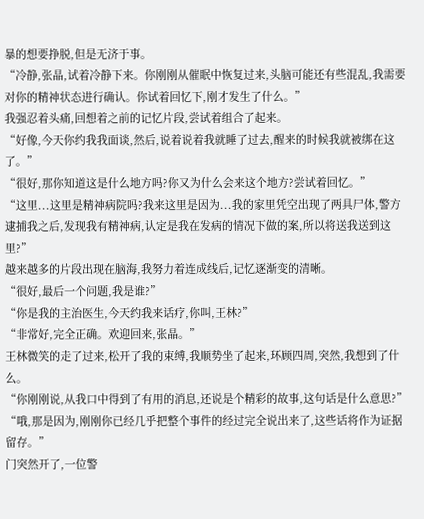暴的想要挣脱,但是无济于事。
“冷静,张晶,试着冷静下来。你刚刚从催眠中恢复过来,头脑可能还有些混乱,我需要对你的精神状态进行确认。你试着回忆下,刚才发生了什么。”
我强忍着头痛,回想着之前的记忆片段,尝试着组合了起来。
“好像,今天你约我我面谈,然后,说着说着我就睡了过去,醒来的时候我就被绑在这了。”
“很好,那你知道这是什么地方吗?你又为什么会来这个地方?尝试着回忆。”
“这里...这里是精神病院吗?我来这里是因为...我的家里凭空出现了两具尸体,警方逮捕我之后,发现我有精神病,认定是我在发病的情况下做的案,所以将送我送到这里?”
越来越多的片段出现在脑海,我努力着连成线后,记忆逐渐变的清晰。
“很好,最后一个问题,我是谁?”
“你是我的主治医生,今天约我来话疗,你叫,王林?”
“非常好,完全正确。欢迎回来,张晶。”
王林微笑的走了过来,松开了我的束缚,我顺势坐了起来,环顾四周,突然,我想到了什么。
“你刚刚说,从我口中得到了有用的消息,还说是个精彩的故事,这句话是什么意思?”
“哦,那是因为,刚刚你已经几乎把整个事件的经过完全说出来了,这些话将作为证据留存。”
门突然开了,一位警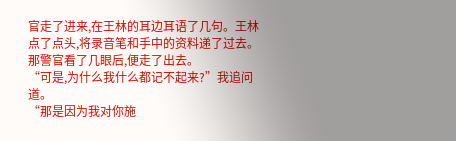官走了进来,在王林的耳边耳语了几句。王林点了点头,将录音笔和手中的资料递了过去。那警官看了几眼后,便走了出去。
“可是,为什么我什么都记不起来?”我追问道。
“那是因为我对你施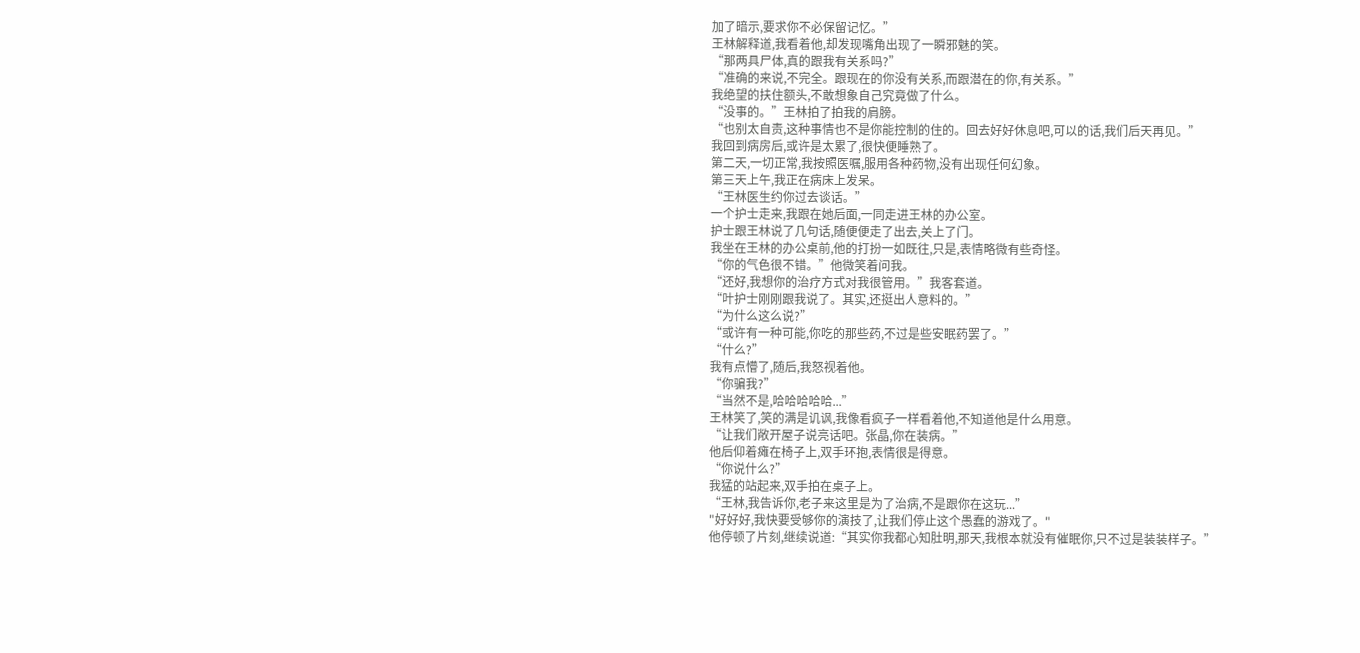加了暗示,要求你不必保留记忆。”
王林解释道,我看着他,却发现嘴角出现了一瞬邪魅的笑。
“那两具尸体,真的跟我有关系吗?”
“准确的来说,不完全。跟现在的你没有关系,而跟潜在的你,有关系。”
我绝望的扶住额头,不敢想象自己究竟做了什么。
“没事的。”王林拍了拍我的肩膀。
“也别太自责,这种事情也不是你能控制的住的。回去好好休息吧,可以的话,我们后天再见。”
我回到病房后,或许是太累了,很快便睡熟了。
第二天,一切正常,我按照医嘱,服用各种药物,没有出现任何幻象。
第三天上午,我正在病床上发呆。
“王林医生约你过去谈话。”
一个护士走来,我跟在她后面,一同走进王林的办公室。
护士跟王林说了几句话,随便便走了出去,关上了门。
我坐在王林的办公桌前,他的打扮一如既往,只是,表情略微有些奇怪。
“你的气色很不错。”他微笑着问我。
“还好,我想你的治疗方式对我很管用。”我客套道。
“叶护士刚刚跟我说了。其实,还挺出人意料的。”
“为什么这么说?”
“或许有一种可能,你吃的那些药,不过是些安眠药罢了。”
“什么?”
我有点懵了,随后,我怒视着他。
“你骗我?”
“当然不是,哈哈哈哈哈...”
王林笑了,笑的满是讥讽,我像看疯子一样看着他,不知道他是什么用意。
“让我们敞开屋子说亮话吧。张晶,你在装病。”
他后仰着瘫在椅子上,双手环抱,表情很是得意。
“你说什么?”
我猛的站起来,双手拍在桌子上。
“王林,我告诉你,老子来这里是为了治病,不是跟你在这玩...”
"好好好,我快要受够你的演技了,让我们停止这个愚蠢的游戏了。"
他停顿了片刻,继续说道:“其实你我都心知肚明,那天,我根本就没有催眠你,只不过是装装样子。”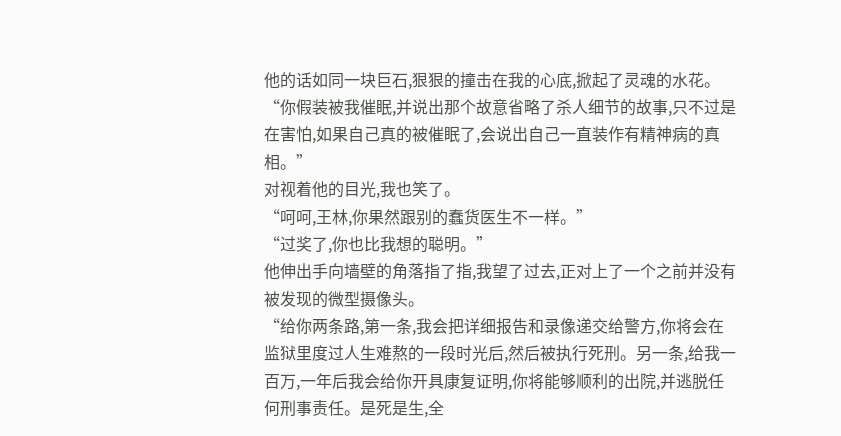他的话如同一块巨石,狠狠的撞击在我的心底,掀起了灵魂的水花。
“你假装被我催眠,并说出那个故意省略了杀人细节的故事,只不过是在害怕,如果自己真的被催眠了,会说出自己一直装作有精神病的真相。”
对视着他的目光,我也笑了。
“呵呵,王林,你果然跟别的蠢货医生不一样。”
“过奖了,你也比我想的聪明。”
他伸出手向墙壁的角落指了指,我望了过去,正对上了一个之前并没有被发现的微型摄像头。
“给你两条路,第一条,我会把详细报告和录像递交给警方,你将会在监狱里度过人生难熬的一段时光后,然后被执行死刑。另一条,给我一百万,一年后我会给你开具康复证明,你将能够顺利的出院,并逃脱任何刑事责任。是死是生,全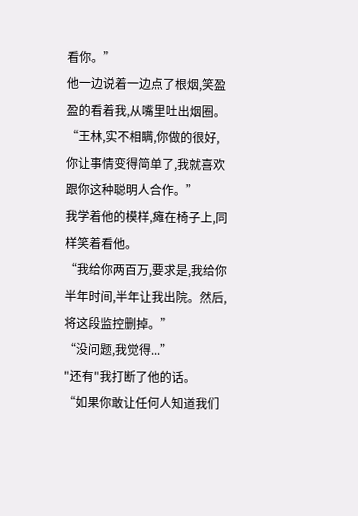看你。”
他一边说着一边点了根烟,笑盈盈的看着我,从嘴里吐出烟圈。
“王林,实不相瞒,你做的很好,你让事情变得简单了,我就喜欢跟你这种聪明人合作。”
我学着他的模样,瘫在椅子上,同样笑着看他。
“我给你两百万,要求是,我给你半年时间,半年让我出院。然后,将这段监控删掉。”
“没问题,我觉得...”
"还有"我打断了他的话。
“如果你敢让任何人知道我们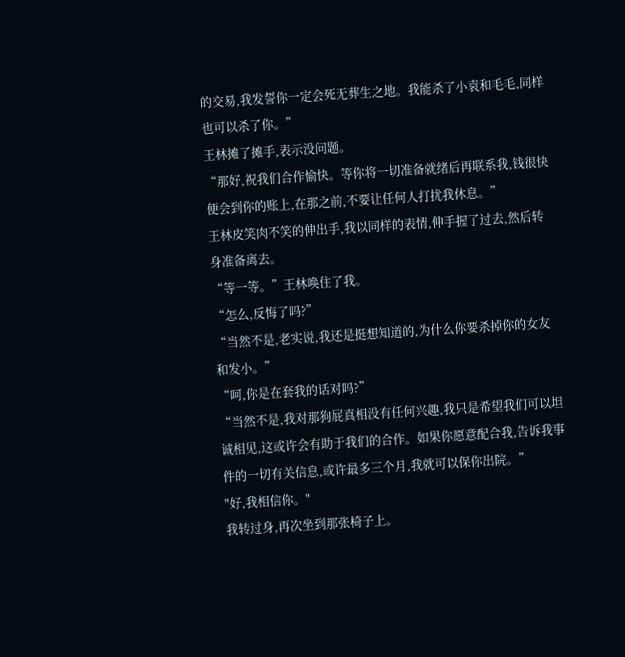的交易,我发誓你一定会死无葬生之地。我能杀了小袁和毛毛,同样也可以杀了你。”
王林摊了摊手,表示没问题。
“那好,祝我们合作愉快。等你将一切准备就绪后再联系我,钱很快便会到你的账上,在那之前,不要让任何人打扰我休息。”
王林皮笑肉不笑的伸出手,我以同样的表情,伸手握了过去,然后转身准备离去。
“等一等。”王林唤住了我。
“怎么,反悔了吗?”
“当然不是,老实说,我还是挺想知道的,为什么你要杀掉你的女友和发小。”
“呵,你是在套我的话对吗?”
“当然不是,我对那狗屁真相没有任何兴趣,我只是希望我们可以坦诚相见,这或许会有助于我们的合作。如果你愿意配合我,告诉我事件的一切有关信息,或许最多三个月,我就可以保你出院。”
"好,我相信你。"
我转过身,再次坐到那张椅子上。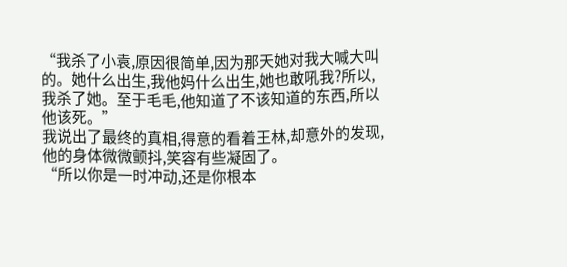“我杀了小袁,原因很简单,因为那天她对我大喊大叫的。她什么出生,我他妈什么出生,她也敢吼我?所以,我杀了她。至于毛毛,他知道了不该知道的东西,所以他该死。”
我说出了最终的真相,得意的看着王林,却意外的发现,他的身体微微颤抖,笑容有些凝固了。
“所以你是一时冲动,还是你根本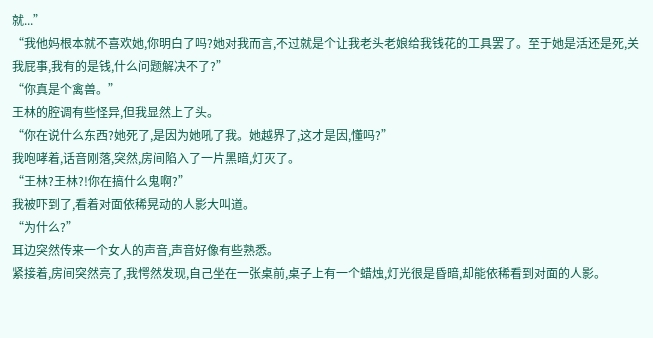就...”
“我他妈根本就不喜欢她,你明白了吗?她对我而言,不过就是个让我老头老娘给我钱花的工具罢了。至于她是活还是死,关我屁事,我有的是钱,什么问题解决不了?”
“你真是个禽兽。”
王林的腔调有些怪异,但我显然上了头。
“你在说什么东西?她死了,是因为她吼了我。她越界了,这才是因,懂吗?”
我咆哮着,话音刚落,突然,房间陷入了一片黑暗,灯灭了。
“王林?王林?!你在搞什么鬼啊?”
我被吓到了,看着对面依稀晃动的人影大叫道。
“为什么?”
耳边突然传来一个女人的声音,声音好像有些熟悉。
紧接着,房间突然亮了,我愕然发现,自己坐在一张桌前,桌子上有一个蜡烛,灯光很是昏暗,却能依稀看到对面的人影。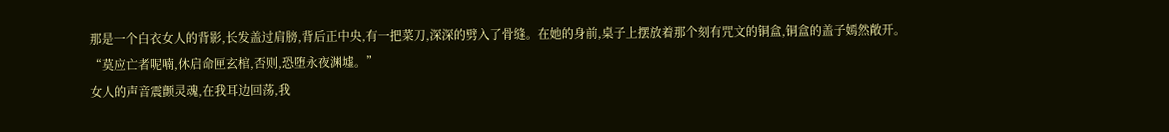那是一个白衣女人的背影,长发盖过肩膀,背后正中央,有一把菜刀,深深的劈入了骨缝。在她的身前,桌子上摆放着那个刻有咒文的铜盒,铜盒的盖子嫣然敞开。
“莫应亡者呢喃,休启命匣玄棺,否则,恐堕永夜渊墟。”
女人的声音震颤灵魂,在我耳边回荡,我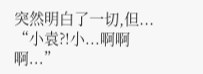突然明白了一切,但...
“小袁?!小...啊啊啊...”